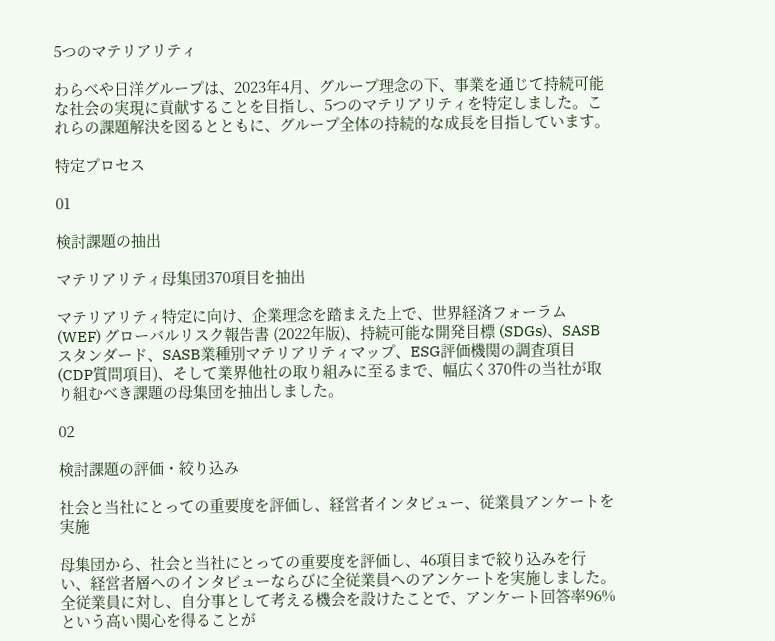5つのマテリアリティ

わらべや日洋グループは、2023年4月、グループ理念の下、事業を通じて持続可能な社会の実現に貢献することを目指し、5つのマテリアリティを特定しました。これらの課題解決を図るとともに、グループ全体の持続的な成長を目指しています。

特定プロセス

01

検討課題の抽出

マテリアリティ母集団370項目を抽出

マテリアリティ特定に向け、企業理念を踏まえた上で、世界経済フォーラム (WEF) グローバルリスク報告書 (2022年版)、持続可能な開発目標 (SDGs)、SASBスタンダード、SASB業種別マテリアリティマップ、ESG評価機関の調査項目 (CDP質問項目)、そして業界他社の取り組みに至るまで、幅広く370件の当社が取り組むべき課題の母集団を抽出しました。

02

検討課題の評価・絞り込み

社会と当社にとっての重要度を評価し、経営者インタビュー、従業員アンケートを実施

母集団から、社会と当社にとっての重要度を評価し、46項目まで絞り込みを行い、経営者層へのインタビューならびに全従業員へのアンケートを実施しました。全従業員に対し、自分事として考える機会を設けたことで、アンケート回答率96%という高い関心を得ることが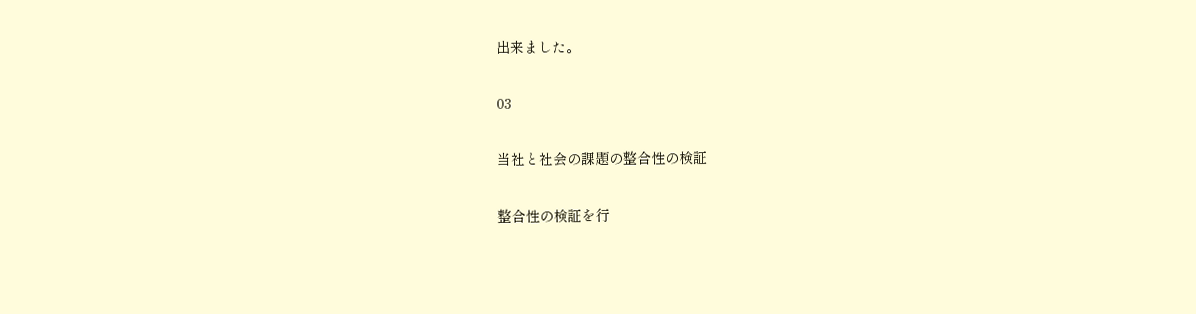出来ました。

03

当社と社会の課題の整合性の検証

整合性の検証を行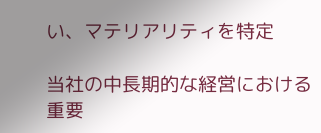い、マテリアリティを特定

当社の中長期的な経営における重要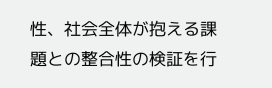性、社会全体が抱える課題との整合性の検証を行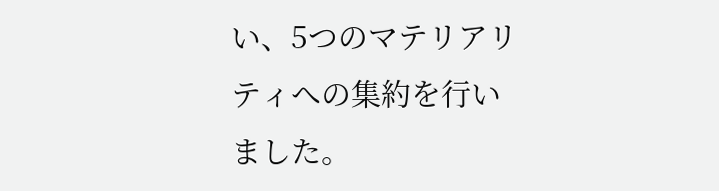い、5つのマテリアリティへの集約を行いました。